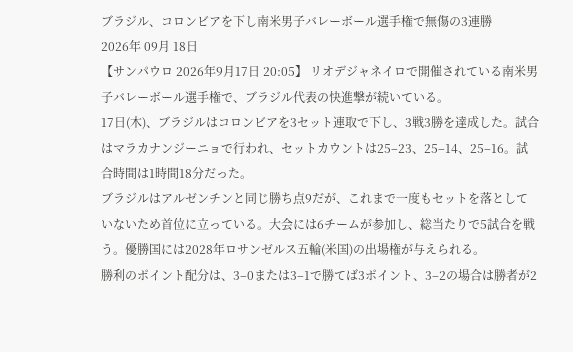ブラジル、コロンビアを下し南米男子バレーボール選手権で無傷の3連勝
2026年 09月 18日
【サンパウロ 2026年9月17日 20:05】 リオデジャネイロで開催されている南米男子バレーボール選手権で、ブラジル代表の快進撃が続いている。
17日(木)、ブラジルはコロンビアを3セット連取で下し、3戦3勝を達成した。試合はマラカナンジーニョで行われ、セットカウントは25–23、25–14、25–16。試合時間は1時間18分だった。
ブラジルはアルゼンチンと同じ勝ち点9だが、これまで一度もセットを落としていないため首位に立っている。大会には6チームが参加し、総当たりで5試合を戦う。優勝国には2028年ロサンゼルス五輪(米国)の出場権が与えられる。
勝利のポイント配分は、3–0または3–1で勝てば3ポイント、3–2の場合は勝者が2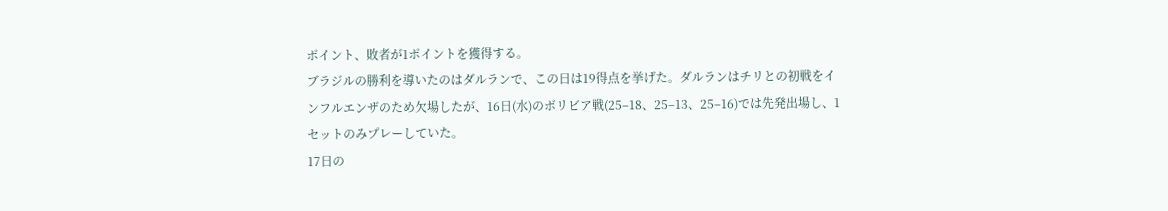ポイント、敗者が1ポイントを獲得する。
ブラジルの勝利を導いたのはダルランで、この日は19得点を挙げた。ダルランはチリとの初戦をインフルエンザのため欠場したが、16日(水)のボリビア戦(25–18、25–13、25–16)では先発出場し、1セットのみプレーしていた。
17日の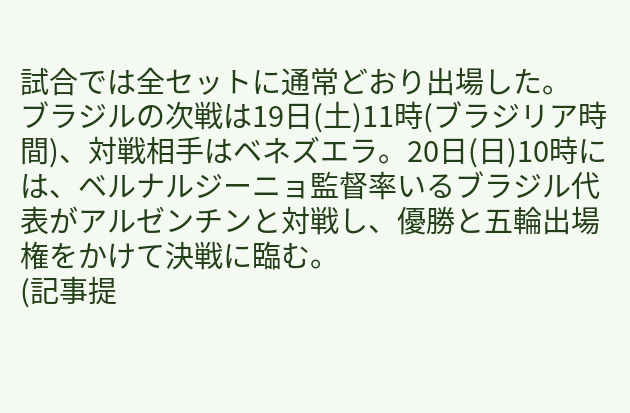試合では全セットに通常どおり出場した。
ブラジルの次戦は19日(土)11時(ブラジリア時間)、対戦相手はベネズエラ。20日(日)10時には、ベルナルジーニョ監督率いるブラジル代表がアルゼンチンと対戦し、優勝と五輪出場権をかけて決戦に臨む。
(記事提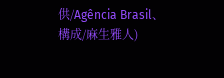供/Agência Brasil、構成/麻生雅人)